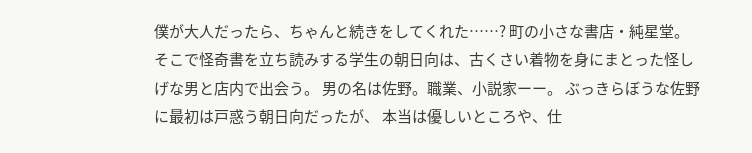僕が大人だったら、ちゃんと続きをしてくれた……? 町の小さな書店・純星堂。 そこで怪奇書を立ち読みする学生の朝日向は、古くさい着物を身にまとった怪しげな男と店内で出会う。 男の名は佐野。職業、小説家ーー。 ぶっきらぼうな佐野に最初は戸惑う朝日向だったが、 本当は優しいところや、仕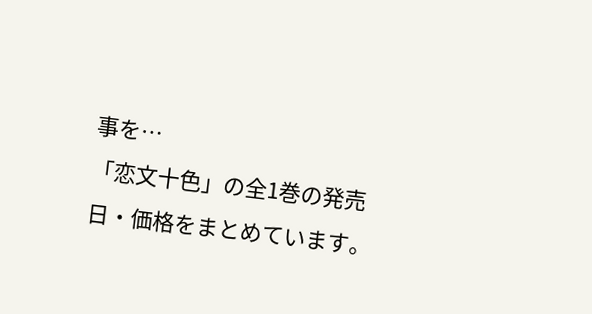事を…
「恋文十色」の全1巻の発売日・価格をまとめています。